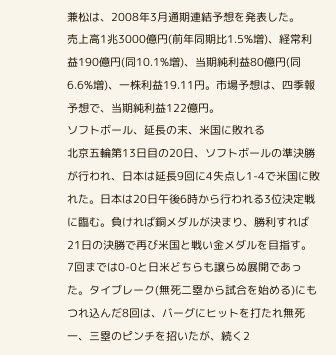兼松は、2008年3月通期連結予想を発表した。
売上高1兆3000億円(前年同期比1.5%増)、経常利益190億円(同10.1%増)、当期純利益80億円(同6.6%増)、一株利益19.11円。市場予想は、四季報予想で、当期純利益122億円。
ソフトボール、延長の末、米国に敗れる
北京五輪第13日目の20日、ソフトボールの準決勝が行われ、日本は延長9回に4失点し1-4で米国に敗れた。日本は20日午後6時から行われる3位決定戦に臨む。負ければ銅メダルが決まり、勝利すれば21日の決勝で再び米国と戦い金メダルを目指す。
7回までは0-0と日米どちらも譲らぬ展開であった。タイブレーク(無死二塁から試合を始める)にもつれ込んだ8回は、バーグにヒットを打たれ無死一、三塁のピンチを招いたが、続く2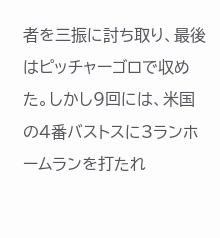者を三振に討ち取り、最後はピッチャーゴロで収めた。しかし9回には、米国の4番バストスに3ランホームランを打たれ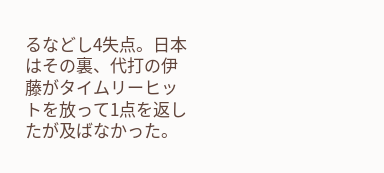るなどし4失点。日本はその裏、代打の伊藤がタイムリーヒットを放って1点を返したが及ばなかった。